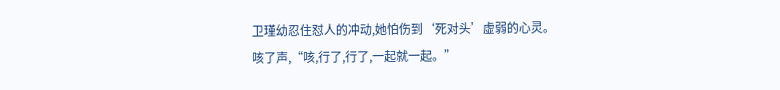卫瑾幼忍住怼人的冲动,她怕伤到‘死对头’虚弱的心灵。
咳了声,“咳,行了,行了,一起就一起。”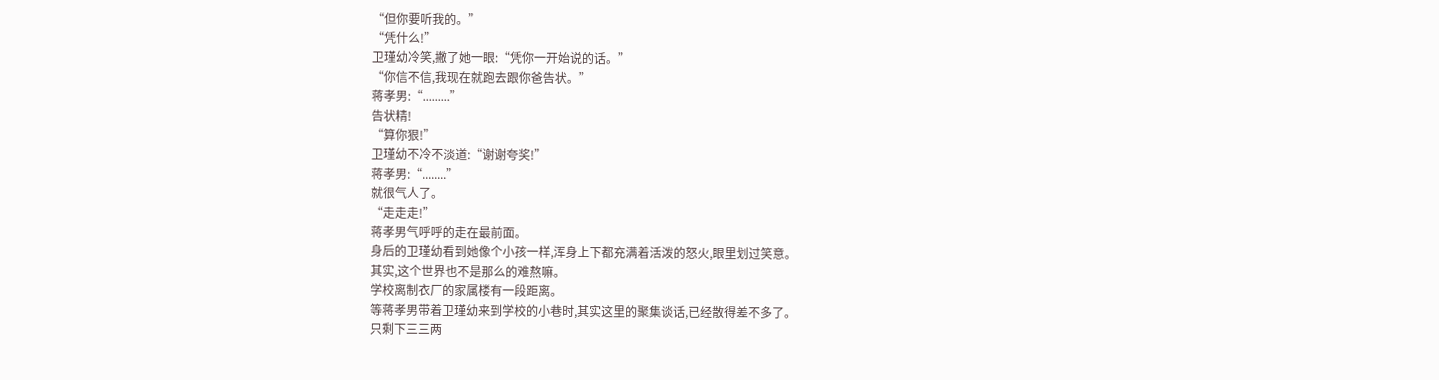“但你要听我的。”
“凭什么!”
卫瑾幼冷笑,撇了她一眼:“凭你一开始说的话。”
“你信不信,我现在就跑去跟你爸告状。”
蒋孝男:“.........”
告状精!
“算你狠!”
卫瑾幼不冷不淡道:“谢谢夸奖!”
蒋孝男:“........”
就很气人了。
“走走走!”
蒋孝男气呼呼的走在最前面。
身后的卫瑾幼看到她像个小孩一样,浑身上下都充满着活泼的怒火,眼里划过笑意。
其实,这个世界也不是那么的难熬嘛。
学校离制衣厂的家属楼有一段距离。
等蒋孝男带着卫瑾幼来到学校的小巷时,其实这里的聚集谈话,已经散得差不多了。
只剩下三三两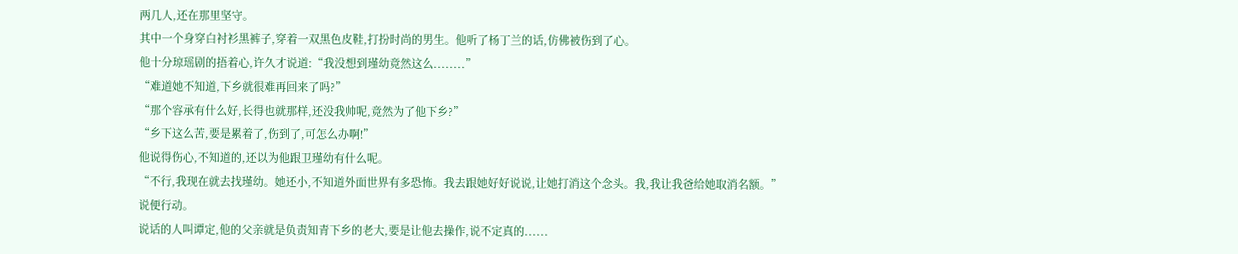两几人,还在那里坚守。
其中一个身穿白衬衫黑裤子,穿着一双黑色皮鞋,打扮时尚的男生。他听了杨丁兰的话,仿佛被伤到了心。
他十分琼瑶剧的捂着心,许久才说道:“我没想到瑾幼竟然这么........”
“难道她不知道,下乡就很难再回来了吗?”
“那个容承有什么好,长得也就那样,还没我帅呢,竟然为了他下乡?”
“乡下这么苦,要是累着了,伤到了,可怎么办啊!”
他说得伤心,不知道的,还以为他跟卫瑾幼有什么呢。
“不行,我现在就去找瑾幼。她还小,不知道外面世界有多恐怖。我去跟她好好说说,让她打消这个念头。我,我让我爸给她取消名额。”
说便行动。
说话的人叫谭定,他的父亲就是负责知青下乡的老大,要是让他去操作,说不定真的......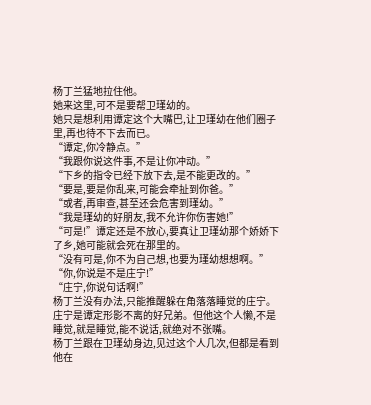杨丁兰猛地拉住他。
她来这里,可不是要帮卫瑾幼的。
她只是想利用谭定这个大嘴巴,让卫瑾幼在他们圈子里,再也待不下去而已。
“谭定,你冷静点。”
“我跟你说这件事,不是让你冲动。”
“下乡的指令已经下放下去,是不能更改的。”
“要是,要是你乱来,可能会牵扯到你爸。”
“或者,再审查,甚至还会危害到瑾幼。”
“我是瑾幼的好朋友,我不允许你伤害她!”
“可是!”谭定还是不放心,要真让卫瑾幼那个娇娇下了乡,她可能就会死在那里的。
“没有可是,你不为自己想,也要为瑾幼想想啊。”
“你,你说是不是庄宁!”
“庄宁,你说句话啊!”
杨丁兰没有办法,只能推醒躲在角落落睡觉的庄宁。
庄宁是谭定形影不离的好兄弟。但他这个人懒,不是睡觉,就是睡觉,能不说话,就绝对不张嘴。
杨丁兰跟在卫瑾幼身边,见过这个人几次,但都是看到他在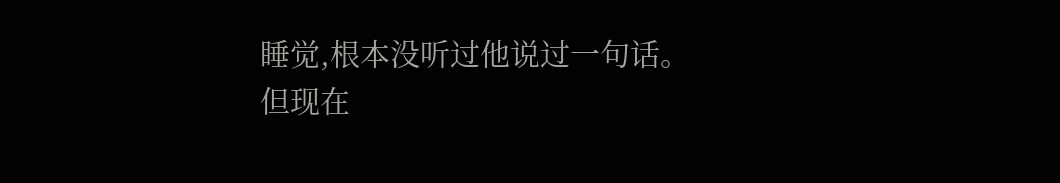睡觉,根本没听过他说过一句话。
但现在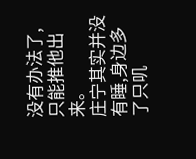没有办法了,只能推他出来。
庄宁其实并没有睡,身边多了只叽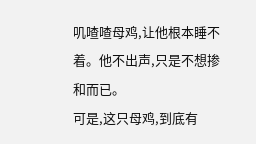叽喳喳母鸡,让他根本睡不着。他不出声,只是不想掺和而已。
可是,这只母鸡,到底有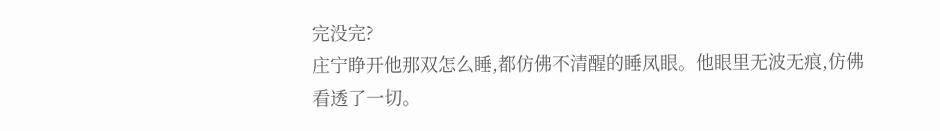完没完?
庄宁睁开他那双怎么睡,都仿佛不清醒的睡凤眼。他眼里无波无痕,仿佛看透了一切。